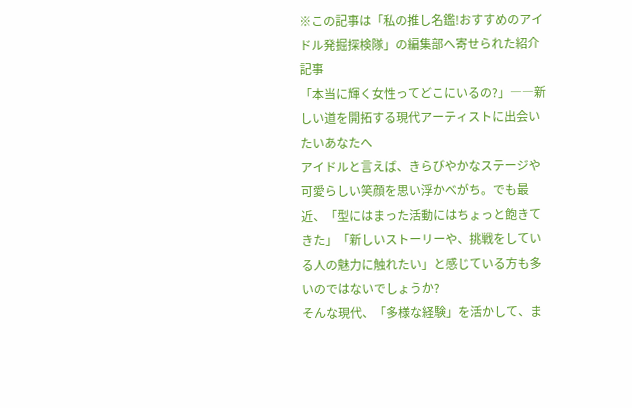※この記事は「私の推し名鑑!おすすめのアイドル発掘探検隊」の編集部へ寄せられた紹介記事
「本当に輝く女性ってどこにいるの?」――新しい道を開拓する現代アーティストに出会いたいあなたへ
アイドルと言えば、きらびやかなステージや可愛らしい笑顔を思い浮かべがち。でも最近、「型にはまった活動にはちょっと飽きてきた」「新しいストーリーや、挑戦をしている人の魅力に触れたい」と感じている方も多いのではないでしょうか?
そんな現代、「多様な経験」を活かして、ま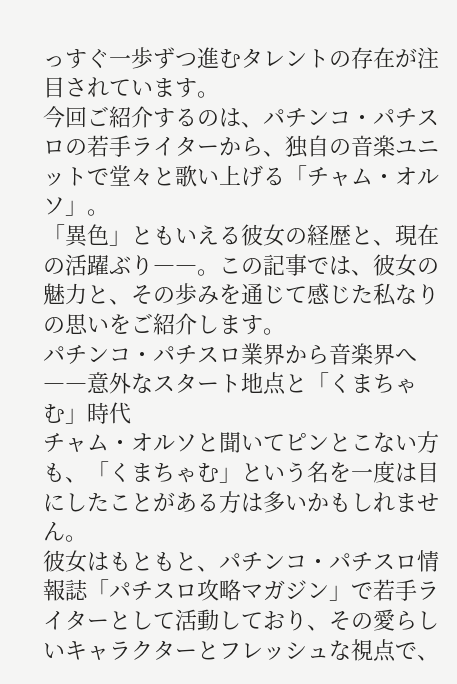っすぐ一歩ずつ進むタレントの存在が注目されています。
今回ご紹介するのは、パチンコ・パチスロの若手ライターから、独自の音楽ユニットで堂々と歌い上げる「チャム・オルソ」。
「異色」ともいえる彼女の経歴と、現在の活躍ぶり――。この記事では、彼女の魅力と、その歩みを通じて感じた私なりの思いをご紹介します。
パチンコ・パチスロ業界から音楽界へ――意外なスタート地点と「くまちゃむ」時代
チャム・オルソと聞いてピンとこない方も、「くまちゃむ」という名を一度は目にしたことがある方は多いかもしれません。
彼女はもともと、パチンコ・パチスロ情報誌「パチスロ攻略マガジン」で若手ライターとして活動しており、その愛らしいキャラクターとフレッシュな視点で、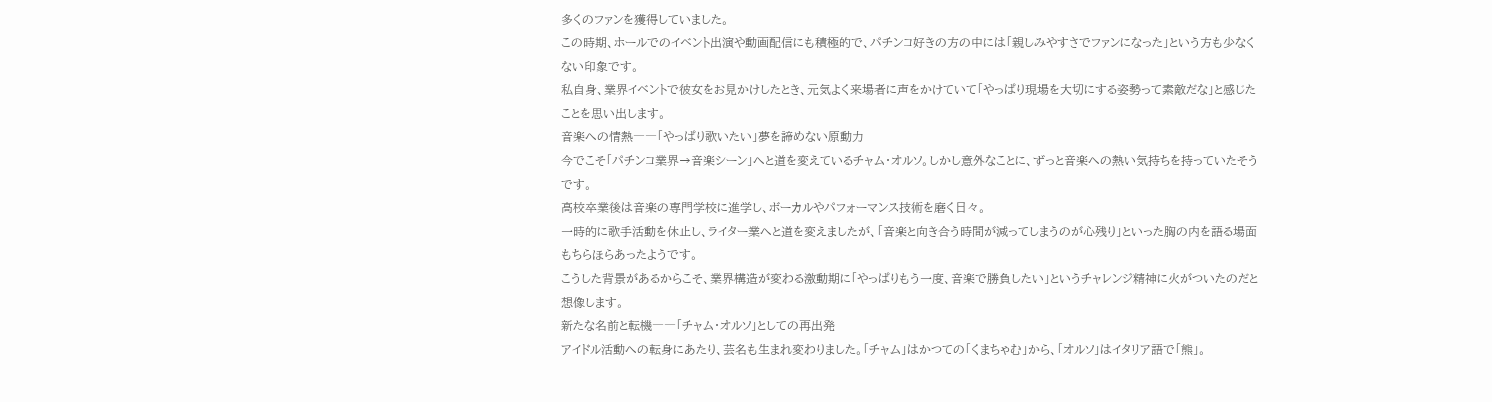多くのファンを獲得していました。
この時期、ホールでのイベント出演や動画配信にも積極的で、パチンコ好きの方の中には「親しみやすさでファンになった」という方も少なくない印象です。
私自身、業界イベントで彼女をお見かけしたとき、元気よく来場者に声をかけていて「やっぱり現場を大切にする姿勢って素敵だな」と感じたことを思い出します。
音楽への情熱――「やっぱり歌いたい」夢を諦めない原動力
今でこそ「パチンコ業界→音楽シーン」へと道を変えているチャム・オルソ。しかし意外なことに、ずっと音楽への熱い気持ちを持っていたそうです。
高校卒業後は音楽の専門学校に進学し、ボーカルやパフォーマンス技術を磨く日々。
一時的に歌手活動を休止し、ライター業へと道を変えましたが、「音楽と向き合う時間が減ってしまうのが心残り」といった胸の内を語る場面もちらほらあったようです。
こうした背景があるからこそ、業界構造が変わる激動期に「やっぱりもう一度、音楽で勝負したい」というチャレンジ精神に火がついたのだと想像します。
新たな名前と転機――「チャム・オルソ」としての再出発
アイドル活動への転身にあたり、芸名も生まれ変わりました。「チャム」はかつての「くまちゃむ」から、「オルソ」はイタリア語で「熊」。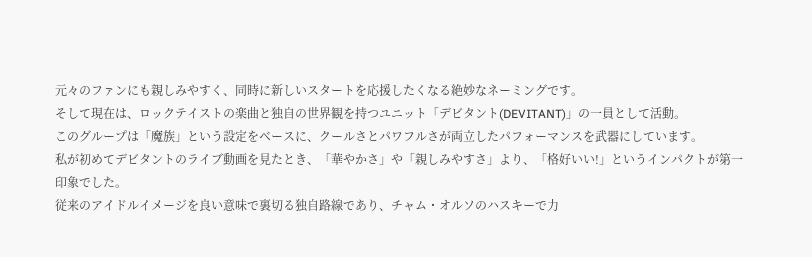元々のファンにも親しみやすく、同時に新しいスタートを応援したくなる絶妙なネーミングです。
そして現在は、ロックテイストの楽曲と独自の世界観を持つユニット「デビタント(DEVITANT)」の一員として活動。
このグループは「魔族」という設定をベースに、クールさとパワフルさが両立したパフォーマンスを武器にしています。
私が初めてデビタントのライブ動画を見たとき、「華やかさ」や「親しみやすさ」より、「格好いい!」というインパクトが第一印象でした。
従来のアイドルイメージを良い意味で裏切る独自路線であり、チャム・オルソのハスキーで力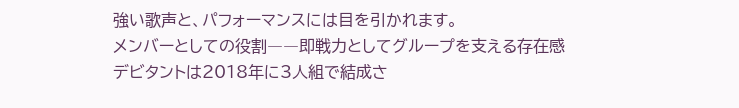強い歌声と、パフォーマンスには目を引かれます。
メンバーとしての役割――即戦力としてグループを支える存在感
デビタントは2018年に3人組で結成さ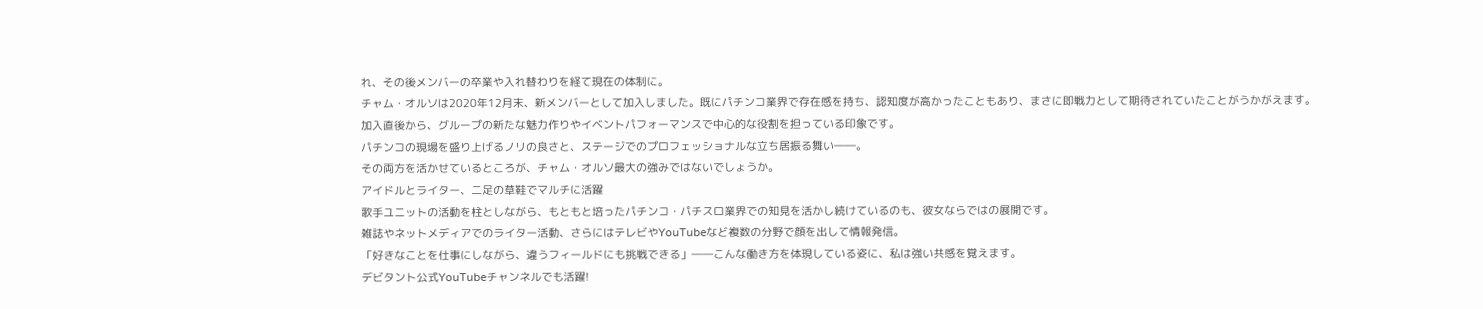れ、その後メンバーの卒業や入れ替わりを経て現在の体制に。
チャム・オルソは2020年12月末、新メンバーとして加入しました。既にパチンコ業界で存在感を持ち、認知度が高かったこともあり、まさに即戦力として期待されていたことがうかがえます。
加入直後から、グループの新たな魅力作りやイベントパフォーマンスで中心的な役割を担っている印象です。
パチンコの現場を盛り上げるノリの良さと、ステージでのプロフェッショナルな立ち居振る舞い――。
その両方を活かせているところが、チャム・オルソ最大の強みではないでしょうか。
アイドルとライター、二足の草鞋でマルチに活躍
歌手ユニットの活動を柱としながら、もともと培ったパチンコ・パチスロ業界での知見を活かし続けているのも、彼女ならではの展開です。
雑誌やネットメディアでのライター活動、さらにはテレビやYouTubeなど複数の分野で顔を出して情報発信。
「好きなことを仕事にしながら、違うフィールドにも挑戦できる」――こんな働き方を体現している姿に、私は強い共感を覚えます。
デビタント公式YouTubeチャンネルでも活躍!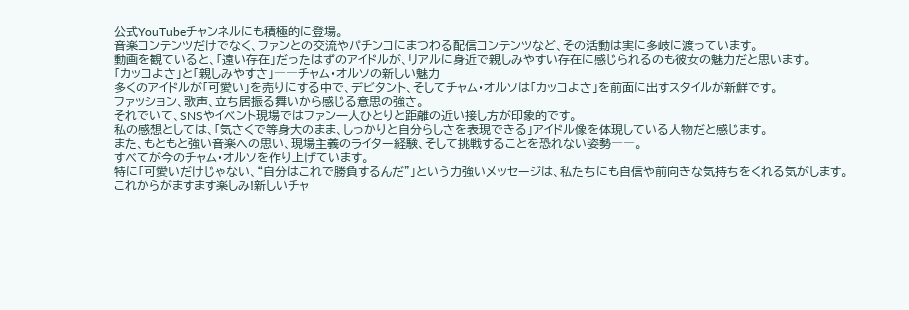公式YouTubeチャンネルにも積極的に登場。
音楽コンテンツだけでなく、ファンとの交流やパチンコにまつわる配信コンテンツなど、その活動は実に多岐に渡っています。
動画を観ていると、「遠い存在」だったはずのアイドルが、リアルに身近で親しみやすい存在に感じられるのも彼女の魅力だと思います。
「カッコよさ」と「親しみやすさ」――チャム・オルソの新しい魅力
多くのアイドルが「可愛い」を売りにする中で、デビタント、そしてチャム・オルソは「カッコよさ」を前面に出すスタイルが新鮮です。
ファッション、歌声、立ち居振る舞いから感じる意思の強さ。
それでいて、SNSやイベント現場ではファン一人ひとりと距離の近い接し方が印象的です。
私の感想としては、「気さくで等身大のまま、しっかりと自分らしさを表現できる」アイドル像を体現している人物だと感じます。
また、もともと強い音楽への思い、現場主義のライター経験、そして挑戦することを恐れない姿勢――。
すべてが今のチャム・オルソを作り上げています。
特に「可愛いだけじゃない、“自分はこれで勝負するんだ”」という力強いメッセージは、私たちにも自信や前向きな気持ちをくれる気がします。
これからがますます楽しみ!新しいチャ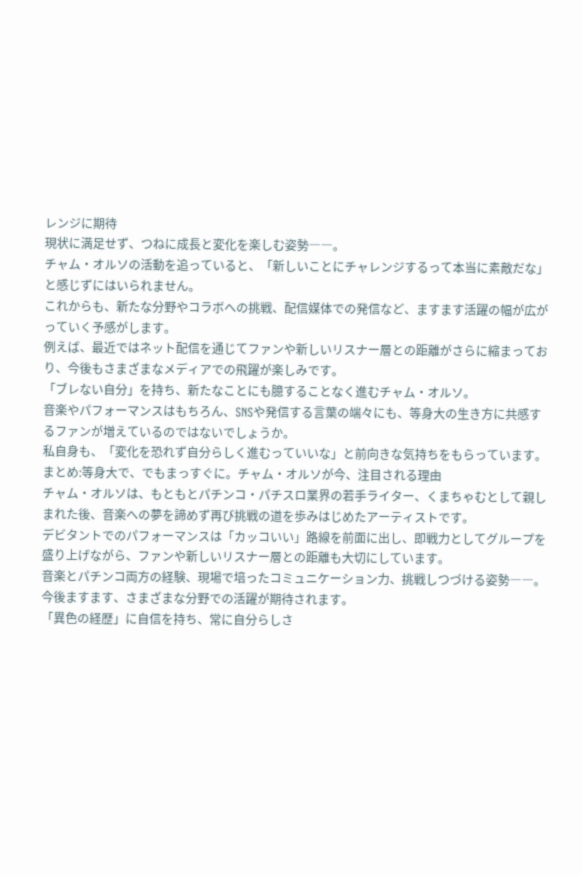レンジに期待
現状に満足せず、つねに成長と変化を楽しむ姿勢――。
チャム・オルソの活動を追っていると、「新しいことにチャレンジするって本当に素敵だな」と感じずにはいられません。
これからも、新たな分野やコラボへの挑戦、配信媒体での発信など、ますます活躍の幅が広がっていく予感がします。
例えば、最近ではネット配信を通じてファンや新しいリスナー層との距離がさらに縮まっており、今後もさまざまなメディアでの飛躍が楽しみです。
「ブレない自分」を持ち、新たなことにも臆することなく進むチャム・オルソ。
音楽やパフォーマンスはもちろん、SNSや発信する言葉の端々にも、等身大の生き方に共感するファンが増えているのではないでしょうか。
私自身も、「変化を恐れず自分らしく進むっていいな」と前向きな気持ちをもらっています。
まとめ:等身大で、でもまっすぐに。チャム・オルソが今、注目される理由
チャム・オルソは、もともとパチンコ・パチスロ業界の若手ライター、くまちゃむとして親しまれた後、音楽への夢を諦めず再び挑戦の道を歩みはじめたアーティストです。
デビタントでのパフォーマンスは「カッコいい」路線を前面に出し、即戦力としてグループを盛り上げながら、ファンや新しいリスナー層との距離も大切にしています。
音楽とパチンコ両方の経験、現場で培ったコミュニケーション力、挑戦しつづける姿勢――。
今後ますます、さまざまな分野での活躍が期待されます。
「異色の経歴」に自信を持ち、常に自分らしさ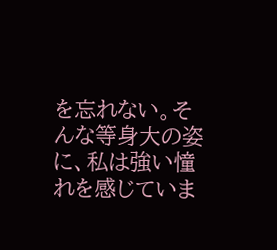を忘れない。そんな等身大の姿に、私は強い憧れを感じていま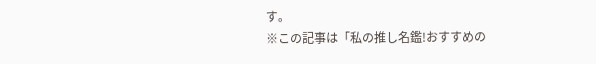す。
※この記事は「私の推し名鑑!おすすめの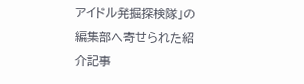アイドル発掘探検隊」の編集部へ寄せられた紹介記事